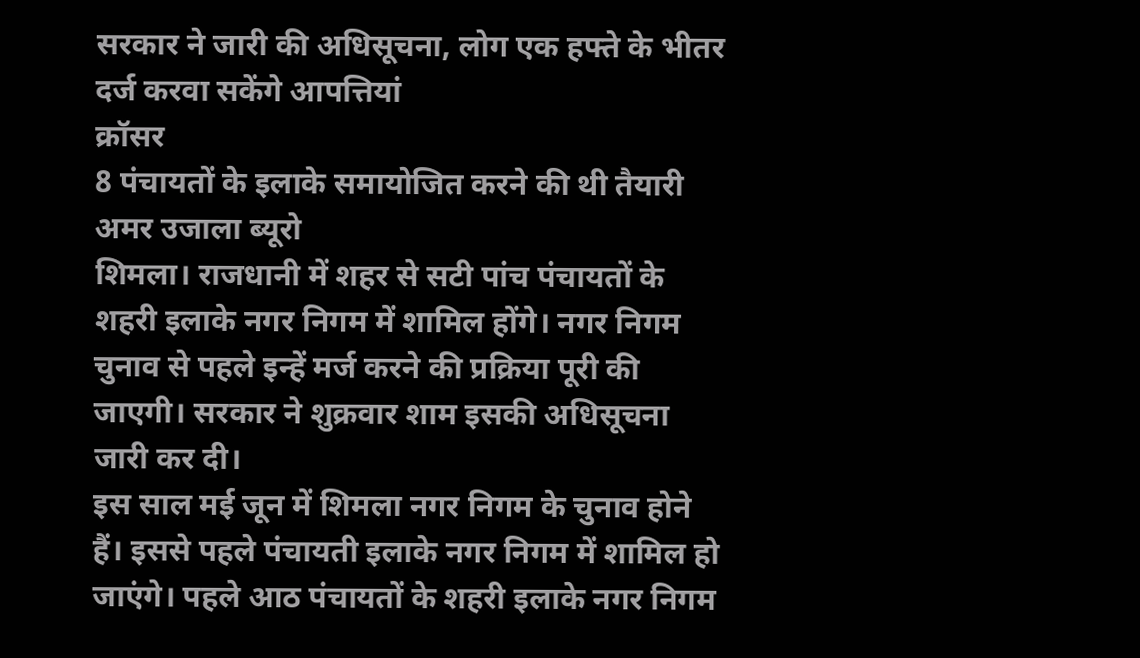सरकार ने जारी की अधिसूचना, लोग एक हफ्ते के भीतर दर्ज करवा सकेंगे आपत्तियां
क्रॉसर
8 पंचायतों के इलाके समायोजित करने की थी तैयारी
अमर उजाला ब्यूरो
शिमला। राजधानी में शहर से सटी पांच पंचायतों के शहरी इलाके नगर निगम में शामिल होंगे। नगर निगम चुनाव से पहले इन्हें मर्ज करने की प्रक्रिया पूरी की जाएगी। सरकार ने शुक्रवार शाम इसकी अधिसूचना जारी कर दी।
इस साल मई जून में शिमला नगर निगम के चुनाव होने हैं। इससे पहले पंचायती इलाके नगर निगम में शामिल हो जाएंगे। पहले आठ पंचायतों के शहरी इलाके नगर निगम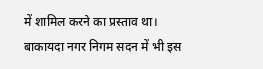में शामिल करने का प्रस्ताव था। बाकायदा नगर निगम सदन में भी इस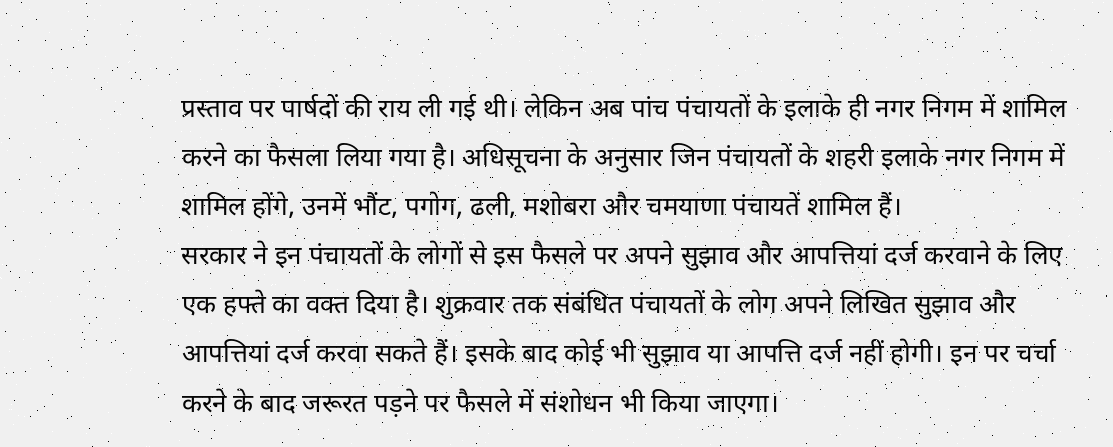प्रस्ताव पर पार्षदों की राय ली गई थी। लेकिन अब पांच पंचायतों के इलाके ही नगर निगम में शामिल करने का फैसला लिया गया है। अधिसूचना के अनुसार जिन पंचायतों के शहरी इलाके नगर निगम में शामिल होंगे, उनमें भौंट, पगोग, ढली, मशोबरा और चमयाणा पंचायतें शामिल हैं।
सरकार ने इन पंचायतों के लोगों से इस फैसले पर अपने सुझाव और आपत्तियां दर्ज करवाने के लिए एक हफ्ते का वक्त दिया है। शुक्रवार तक संबंधित पंचायतों के लोग अपने लिखित सुझाव और आपत्तियां दर्ज करवा सकते हैं। इसके बाद कोई भी सुझाव या आपत्ति दर्ज नहीं होगी। इन पर चर्चा करने के बाद जरूरत पड़ने पर फैसले में संशोधन भी किया जाएगा।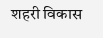शहरी विकास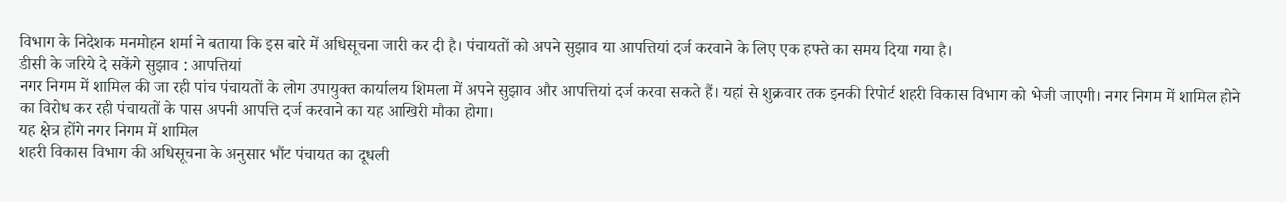विभाग के निदेशक मनमोहन शर्मा ने बताया कि इस बारे में अधिसूचना जारी कर दी है। पंचायतों को अपने सुझाव या आपत्तियां दर्ज करवाने के लिए एक हफ्ते का समय दिया गया है।
डीसी के जरिये दे सकेंगे सुझाव : आपत्तियां
नगर निगम में शामिल की जा रही पांच पंचायतों के लोग उपायुक्त कार्यालय शिमला में अपने सुझाव और आपत्तियां दर्ज करवा सकते हैं। यहां से शुक्रवार तक इनकी रिपोर्ट शहरी विकास विभाग को भेजी जाएगी। नगर निगम में शामिल होने का विरोध कर रही पंचायतों के पास अपनी आपत्ति दर्ज करवाने का यह आखिरी मौका होगा।
यह क्षेत्र होंगे नगर निगम में शामिल
शहरी विकास विभाग की अधिसूचना के अनुसार भौंट पंचायत का दूधली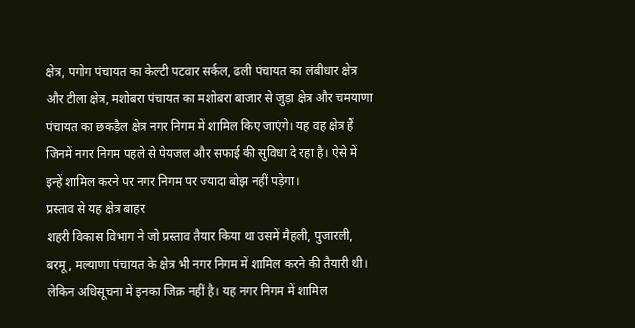क्षेत्र, पगोग पंचायत का केल्टी पटवार सर्कल, ढली पंचायत का लंबीधार क्षेत्र और टीला क्षेत्र, मशोबरा पंचायत का मशोबरा बाजार से जुड़ा क्षेत्र और चमयाणा पंचायत का छकड़ैल क्षेत्र नगर निगम में शामिल किए जाएंगे। यह वह क्षेत्र हैं जिनमें नगर निगम पहले से पेयजल और सफाई की सुविधा दे रहा है। ऐसे में इन्हें शामिल करने पर नगर निगम पर ज्यादा बोझ नहीं पड़ेगा।
प्रस्ताव से यह क्षेत्र बाहर
शहरी विकास विभाग ने जो प्रस्ताव तैयार किया था उसमें मैहली, पुजारली, बरमू, मल्याणा पंचायत के क्षेत्र भी नगर निगम में शामिल करने की तैयारी थी। लेकिन अधिसूचना में इनका जिक्र नहीं है। यह नगर निगम में शामिल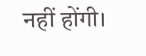नहीं होंगी।